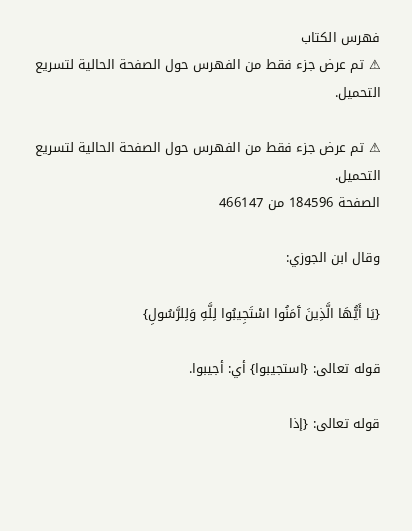فهرس الكتاب
⚠ تم عرض جزء فقط من الفهرس حول الصفحة الحالية لتسريع التحميل.

⚠ تم عرض جزء فقط من الفهرس حول الصفحة الحالية لتسريع التحميل.
الصفحة 184596 من 466147

وقال ابن الجوزي:

{يَا أَيُّهَا الَّذِينَ آَمَنُوا اسْتَجِيبُوا لِلَّهِ وَلِلرَّسُولِ}

قوله تعالى: {استجيبوا} أي: أجيبوا.

قوله تعالى: {إذا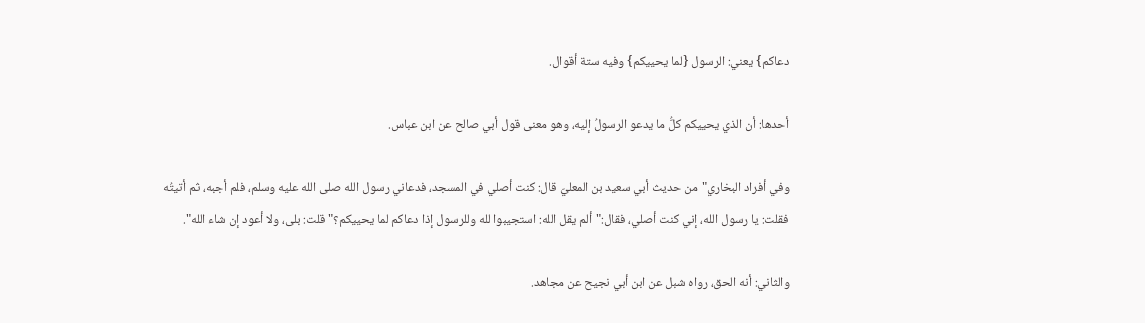دعاكم} يعني: الرسول {لما يحييكم} وفيه ستة أقوال.

أحدها: أن الذي يحييكم كلُّ ما يدعو الرسولُ إليه، وهو معنى قول أبي صالح عن ابن عباس.

وفي أفراد البخاري"من حديث أبي سعيد بن المعليّ قال: كنت أصلي في المسجد، فدعاني رسول الله صلى الله عليه وسلم، فلم أجبه، ثم أتيتُه فقلت: يا رسول الله، إني كنت أصلي، فقال:"ألم يقل الله: استجيبوا لله وللرسول إذا دعاكم لما يحييكم؟"قلت: بلى، ولا أعود إن شاء الله".

والثاني: أنه الحق، رواه شبل عن ابن أبي نجيح عن مجاهد.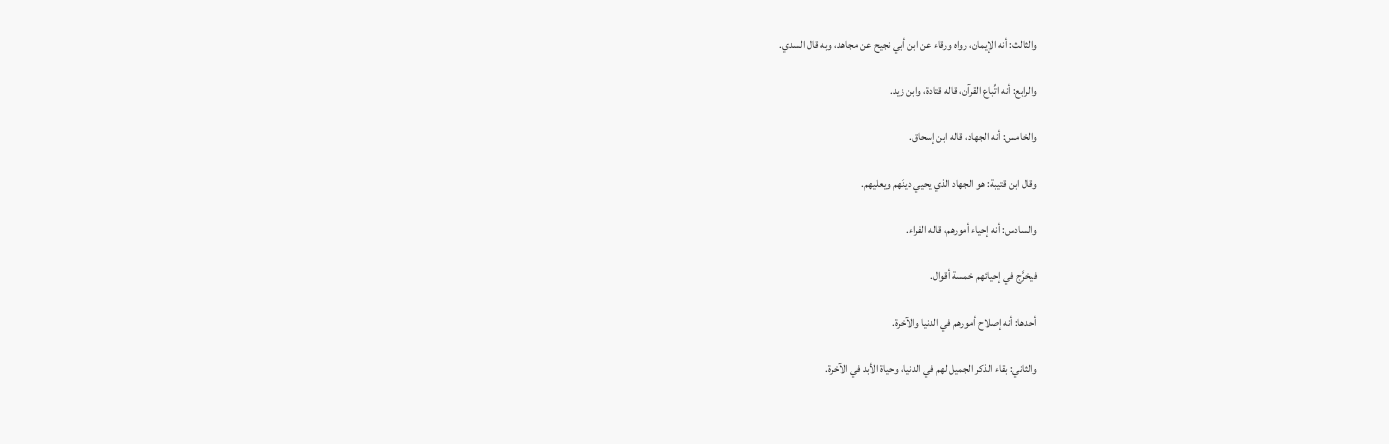والثالث: أنه الإيمان، رواه ورقاء عن ابن أبي نجيح عن مجاهد، وبه قال السدي.

والرابع: أنه اتِّباع القرآن، قاله قتادة، وابن زيد.

والخامس: أنه الجهاد، قاله ابن إسحاق.

وقال ابن قتيبة: هو الجهاد الذي يحيي دينَهم ويعليهم.

والسادس: أنه إحياء أمورهم، قاله الفراء.

فيخرَّج في إحيائهم خمسة أقوال.

أحدها: أنه إصلاح أمورهم في الدنيا والآخرة.

والثاني: بقاء الذكر الجميل لهم في الدنيا، وحياة الأبد في الآخرة.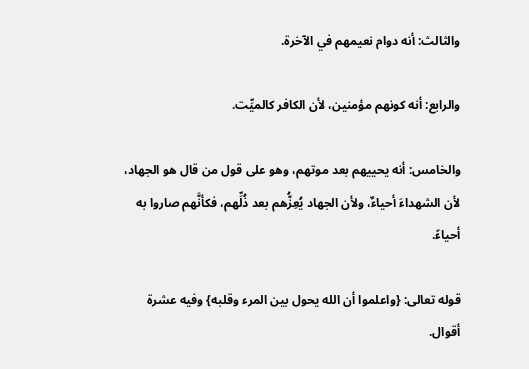والثالث: أنه دوام نعيمهم في الآخرة.

والرابع: أنه كونهم مؤمنين، لأن الكافر كالميِّت.

والخامس: أنه يحييهم بعد موتهم، وهو على قول من قال هو الجهاد، لأن الشهداءَ أحياءٌ، ولأن الجهاد يُعِزُّهم بعد ذُلِّهم، فكأنَّهم صاروا به أحياءً.

قوله تعالى: {واعلموا أن الله يحول بين المرء وقلبه} وفيه عشرة أقوال.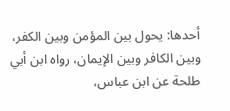أحدها: يحول بين المؤمن وبين الكفر، وبين الكافر وبين الإيمان، رواه ابن أبي طلحة عن ابن عباس،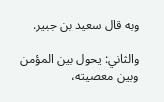وبه قال سعيد بن جبير.

والثاني: يحول بين المؤمن وبين معصيته،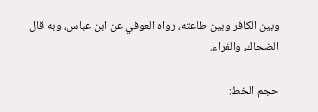وبين الكافر وبين طاعته، رواه العوفي عن ابن عباس، وبه قال الضحاك، والفراء.

حجم الخط: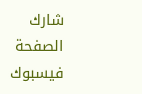شارك الصفحة
فيسبوك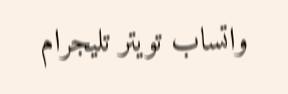واتساب تويتر تليجرام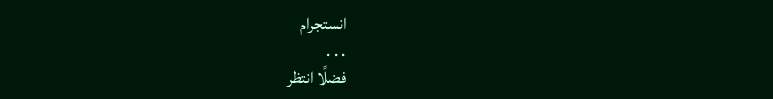انستجرام
. . .
فضلًا انتظر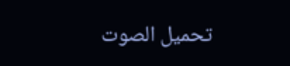تحميل الصوت